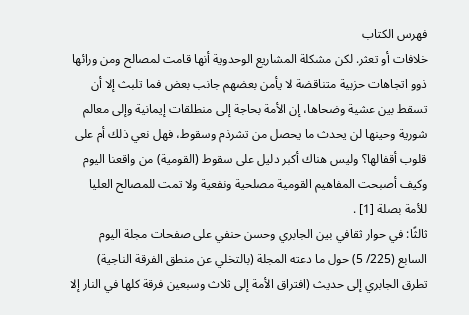فهرس الكتاب
خلافات أو تعثر. لكن مشكلة المشاريع الوحدوية أنها قامت لمصالح ومن ورائها ذوو اتجاهات حزبية متناقضة لا يأمن بعضهم جانب بعض فما تلبث إلا أن تسقط بين عشية وضحاها، إن الأمة بحاجة إلى منطلقات إيمانية وإلى معالم شورية وحينها لن يحدث ما يحصل من تشرذم وسقوط، فهل نعي ذلك أم على قلوب أقفالها؟ وليس هناك أكبر دليل على سقوط (القومية) من واقعنا اليوم وكيف أصبحت المفاهيم القومية مصلحية ونفعية ولا تمت للمصالح العليا للأمة بصلة [1] .
ثالثًا: في حوار ثقافي بين الجابري وحسن حنفي على صفحات مجلة اليوم السابع (225/ 5) حول ما دعته المجلة (بالتخلي عن منطق الفرقة الناجية) تطرق الجابري إلى حديث (افتراق الأمة إلى ثلاث وسبعين فرقة كلها في النار إلا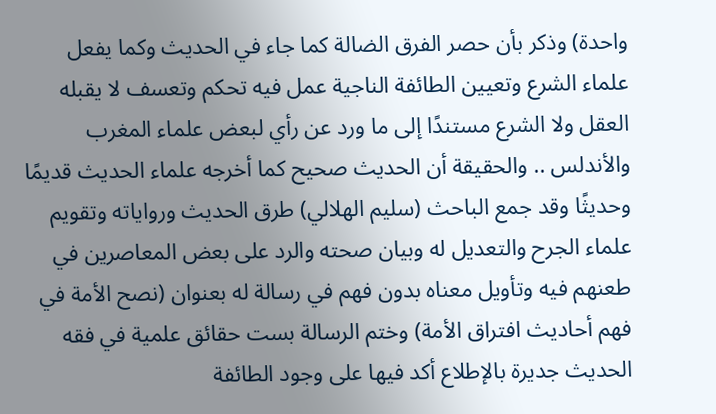واحدة) وذكر بأن حصر الفرق الضالة كما جاء في الحديث وكما يفعل علماء الشرع وتعيين الطائفة الناجية عمل فيه تحكم وتعسف لا يقبله العقل ولا الشرع مستندًا إلى ما ورد عن رأي لبعض علماء المغرب والأندلس .. والحقيقة أن الحديث صحيح كما أخرجه علماء الحديث قديمًا وحديثًا وقد جمع الباحث (سليم الهلالي) طرق الحديث ورواياته وتقويم علماء الجرح والتعديل له وبيان صحته والرد على بعض المعاصرين في طعنهم فيه وتأويل معناه بدون فهم في رسالة له بعنوان (نصح الأمة في فهم أحاديث افتراق الأمة) وختم الرسالة بست حقائق علمية في فقه الحديث جديرة بالإطلاع أكد فيها على وجود الطائفة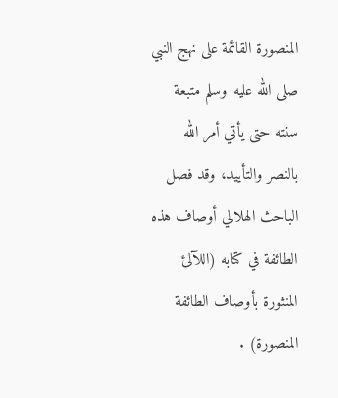المنصورة القائمة على نهج النبي صلى الله عليه وسلم متبعة سنته حتى يأتي أمر الله بالنصر والتأييد، وقد فصل الباحث الهلالي أوصاف هذه الطائفة في كتابه (اللآلئ المنثورة بأوصاف الطائفة المنصورة) .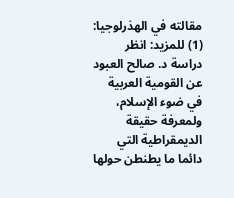مقالته في الهذرلوجيا:
(1) للمزيد: انظر دراسة د. صالح العبود عن القومية العربية في ضوء الإسلام، ولمعرفة حقيقة الديمقراطية التي دائما ما يطنطن حولها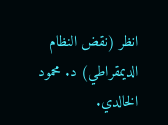انظر (نقض النظام الديمقراطي) د. محمود الخالدي.